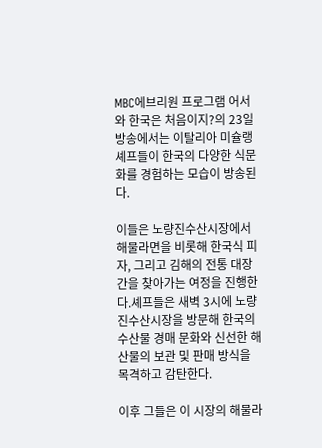MBC에브리원 프로그램 어서와 한국은 처음이지?의 23일 방송에서는 이탈리아 미슐랭 셰프들이 한국의 다양한 식문화를 경험하는 모습이 방송된다.

이들은 노량진수산시장에서 해물라면을 비롯해 한국식 피자, 그리고 김해의 전통 대장간을 찾아가는 여정을 진행한다.셰프들은 새벽 3시에 노량진수산시장을 방문해 한국의 수산물 경매 문화와 신선한 해산물의 보관 및 판매 방식을 목격하고 감탄한다.

이후 그들은 이 시장의 해물라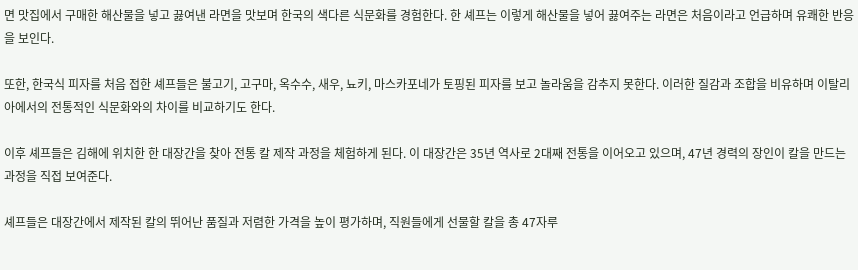면 맛집에서 구매한 해산물을 넣고 끓여낸 라면을 맛보며 한국의 색다른 식문화를 경험한다. 한 셰프는 이렇게 해산물을 넣어 끓여주는 라면은 처음이라고 언급하며 유쾌한 반응을 보인다.

또한, 한국식 피자를 처음 접한 셰프들은 불고기, 고구마, 옥수수, 새우, 뇨키, 마스카포네가 토핑된 피자를 보고 놀라움을 감추지 못한다. 이러한 질감과 조합을 비유하며 이탈리아에서의 전통적인 식문화와의 차이를 비교하기도 한다.

이후 셰프들은 김해에 위치한 한 대장간을 찾아 전통 칼 제작 과정을 체험하게 된다. 이 대장간은 35년 역사로 2대째 전통을 이어오고 있으며, 47년 경력의 장인이 칼을 만드는 과정을 직접 보여준다.

셰프들은 대장간에서 제작된 칼의 뛰어난 품질과 저렴한 가격을 높이 평가하며, 직원들에게 선물할 칼을 총 47자루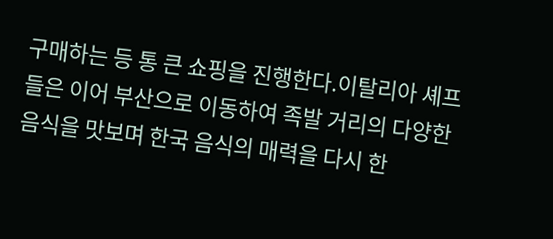구매하는 등 통 큰 쇼핑을 진행한다.이탈리아 셰프들은 이어 부산으로 이동하여 족발 거리의 다양한 음식을 맛보며 한국 음식의 매력을 다시 한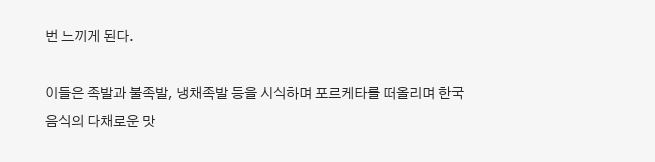번 느끼게 된다.

이들은 족발과 불족발, 냉채족발 등을 시식하며 포르케타를 떠올리며 한국 음식의 다채로운 맛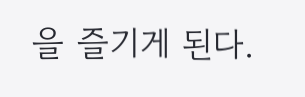을 즐기게 된다.